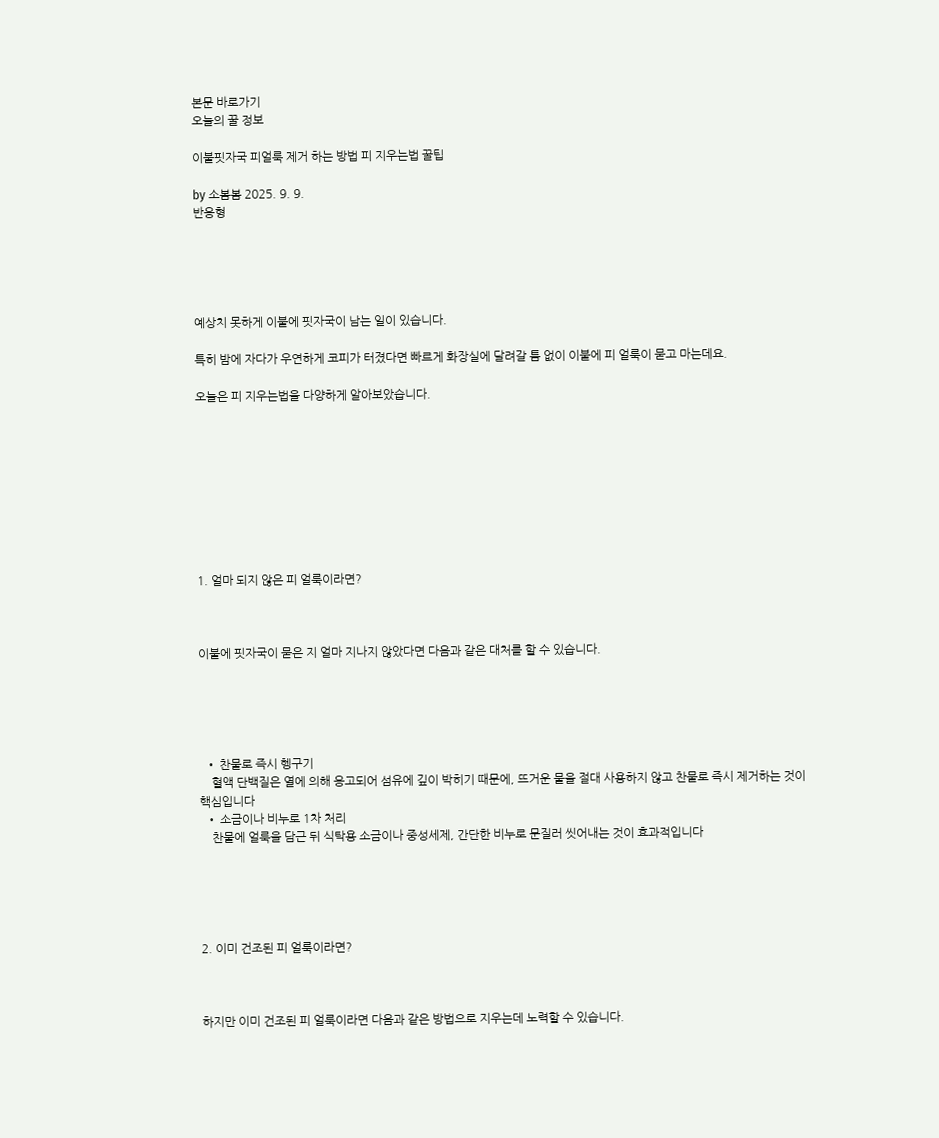본문 바로가기
오늘의 꿀 정보

이불핏자국 피얼룩 제거 하는 방법 피 지우는법 꿀팁

by 소봄봄 2025. 9. 9.
반응형





예상치 못하게 이불에 핏자국이 남는 일이 있습니다.

특히 밤에 자다가 우연하게 코피가 터졌다면 빠르게 화장실에 달려갈 틈 없이 이불에 피 얼룩이 묻고 마는데요.

오늘은 피 지우는법을 다양하게 알아보았습니다.









1. 얼마 되지 않은 피 얼룩이라면?



이불에 핏자국이 묻은 지 얼마 지나지 않았다면 다음과 같은 대처를 할 수 있습니다.





  • 찬물로 즉시 헹구기
    혈액 단백질은 열에 의해 응고되어 섬유에 깊이 박히기 때문에, 뜨거운 물을 절대 사용하지 않고 찬물로 즉시 제거하는 것이 핵심입니다
  • 소금이나 비누로 1차 처리
    찬물에 얼룩을 담근 뒤 식탁용 소금이나 중성세제, 간단한 비누로 문질러 씻어내는 것이 효과적입니다





2. 이미 건조된 피 얼룩이라면?



하지만 이미 건조된 피 얼룩이라면 다음과 같은 방법으로 지우는데 노력할 수 있습니다.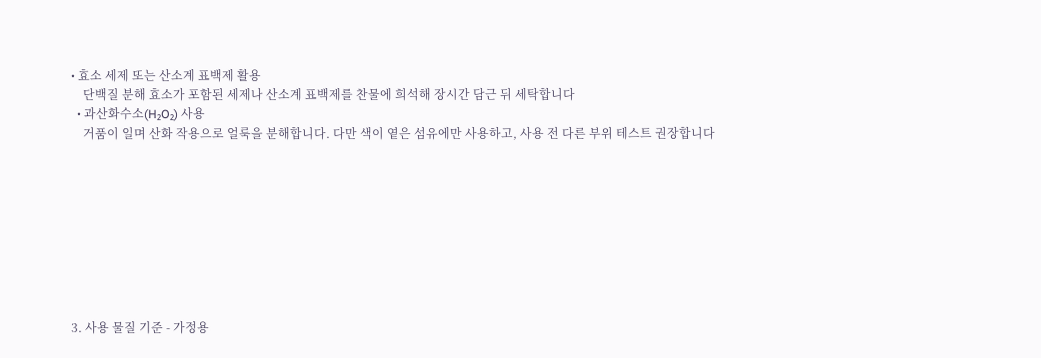• 효소 세제 또는 산소계 표백제 활용
    단백질 분해 효소가 포함된 세제나 산소계 표백제를 찬물에 희석해 장시간 담근 뒤 세탁합니다
  • 과산화수소(H₂O₂) 사용
    거품이 일며 산화 작용으로 얼룩을 분해합니다. 다만 색이 옅은 섬유에만 사용하고, 사용 전 다른 부위 테스트 권장합니다









3. 사용 물질 기준 - 가정용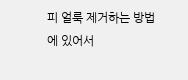피 얼룩 제거하는 방법에 있어서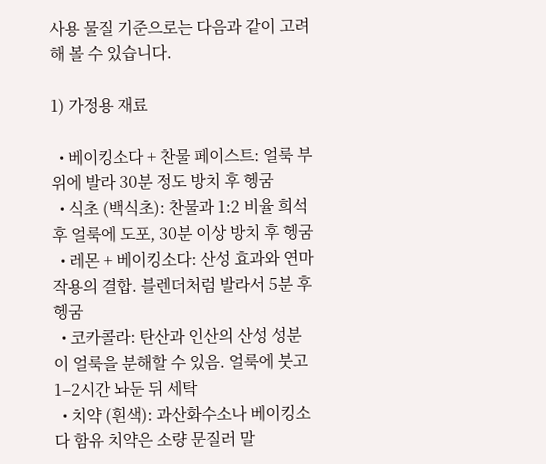사용 물질 기준으로는 다음과 같이 고려해 볼 수 있습니다.

1) 가정용 재료

  • 베이킹소다 + 찬물 페이스트: 얼룩 부위에 발라 30분 정도 방치 후 헹굼
  • 식초 (백식초): 찬물과 1:2 비율 희석 후 얼룩에 도포, 30분 이상 방치 후 헹굼
  • 레몬 + 베이킹소다: 산성 효과와 연마 작용의 결합. 블렌더처럼 발라서 5분 후 헹굼
  • 코카콜라: 탄산과 인산의 산성 성분이 얼룩을 분해할 수 있음. 얼룩에 붓고 1–2시간 놔둔 뒤 세탁
  • 치약 (흰색): 과산화수소나 베이킹소다 함유 치약은 소량 문질러 말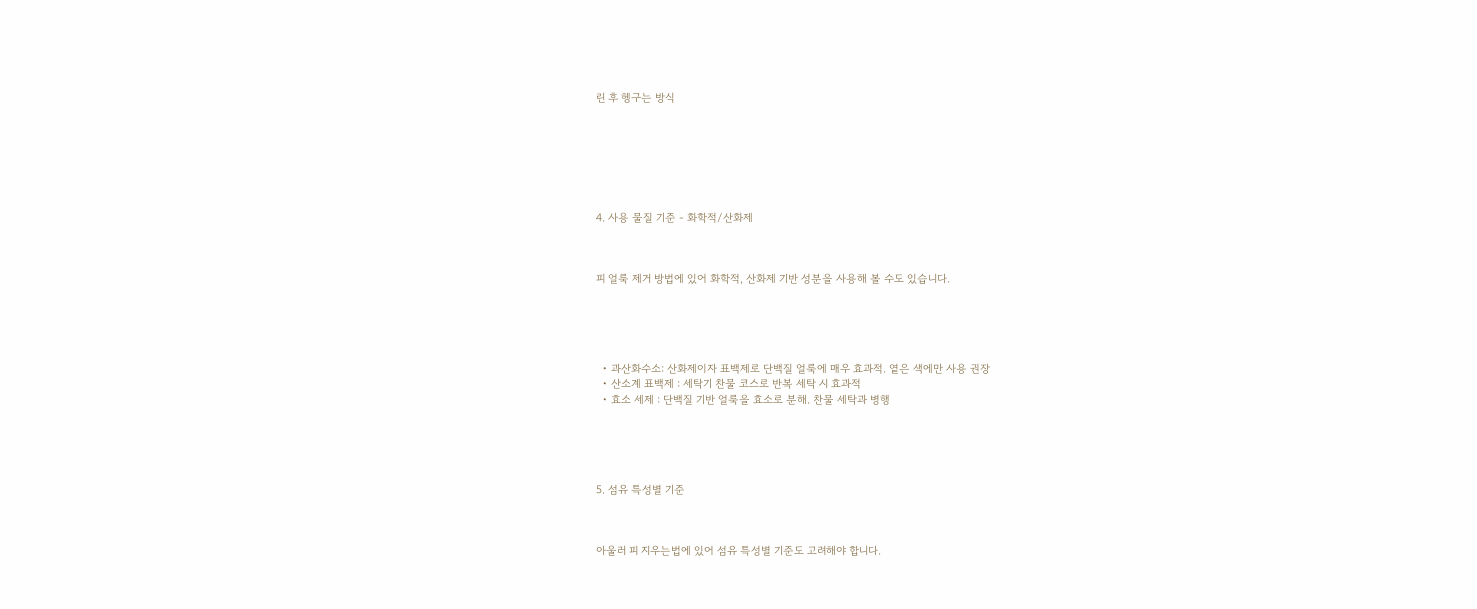린 후 헹구는 방식







4. 사용 물질 기준 - 화학적/산화제



피 얼룩 제거 방법에 있어 화학적, 산화제 기반 성분을 사용해 볼 수도 있습니다.





  • 과산화수소: 산화제이자 표백제로 단백질 얼룩에 매우 효과적. 옅은 색에만 사용 권장
  • 산소계 표백제 : 세탁기 찬물 코스로 반복 세탁 시 효과적
  • 효소 세제 : 단백질 기반 얼룩을 효소로 분해. 찬물 세탁과 병행





5. 섬유 특성별 기준



아울러 피 지우는법에 있어 섬유 특성별 기준도 고려해야 합니다.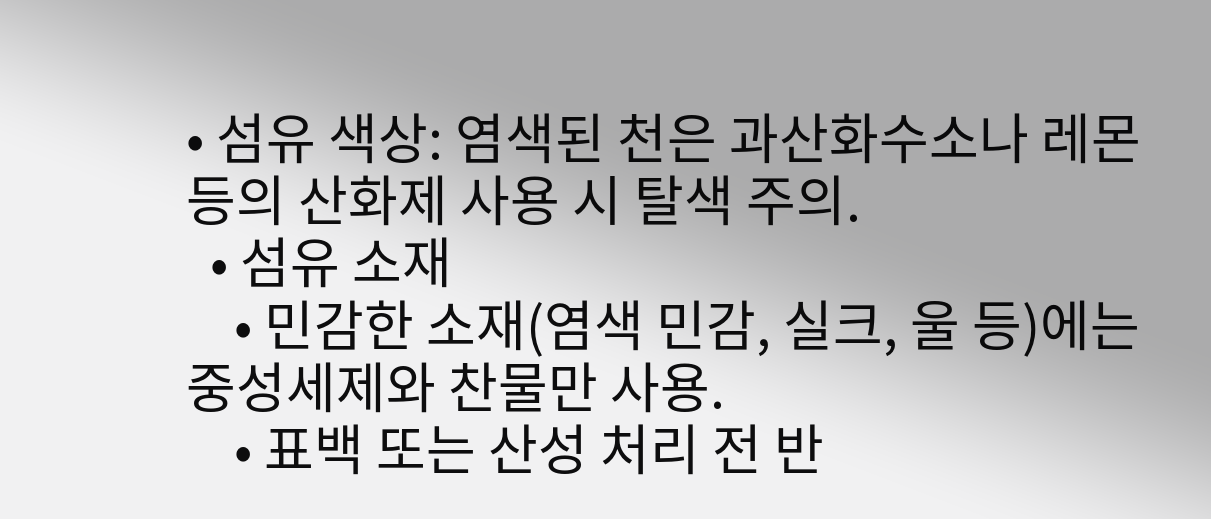• 섬유 색상: 염색된 천은 과산화수소나 레몬 등의 산화제 사용 시 탈색 주의.
  • 섬유 소재
    • 민감한 소재(염색 민감, 실크, 울 등)에는 중성세제와 찬물만 사용.
    • 표백 또는 산성 처리 전 반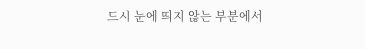드시 눈에 띄지 않는 부분에서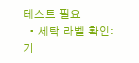테스트 필요
  • 세탁 라벨 확인: 기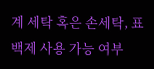계 세탁 혹은 손세탁, 표백제 사용 가능 여부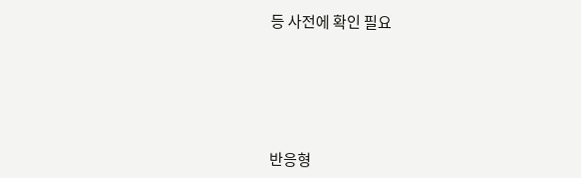등 사전에 확인 필요





반응형